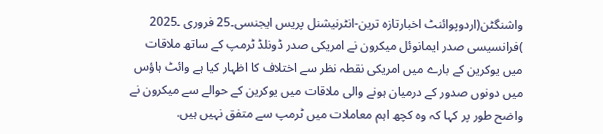واشنگٹن(اردوپوائنٹ اخبارتازہ ترین-انٹرنیشنل پریس ایجنسی۔25 فروری ۔2025 )فرانسیسی صدر ایمانوئل میکرون نے امریکی صدر ڈونلڈ ٹرمپ کے ساتھ ملاقات میں یوکرین کے بارے میں امریکی نقطہ نظر سے اختلاف کا اظہار کیا ہے وائٹ ہاؤس میں دونوں صدور کے درمیان ہونے والی ملاقات میں یوکرین کے حوالے سے میکرون نے واضح طور پر کہا کہ وہ کچھ اہم معاملات میں ٹرمپ سے متفق نہیں ہیں.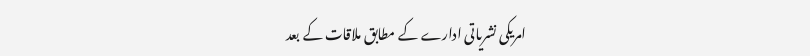امریکی نشریاتی ادارے کے مطابق ملاقات کے بعد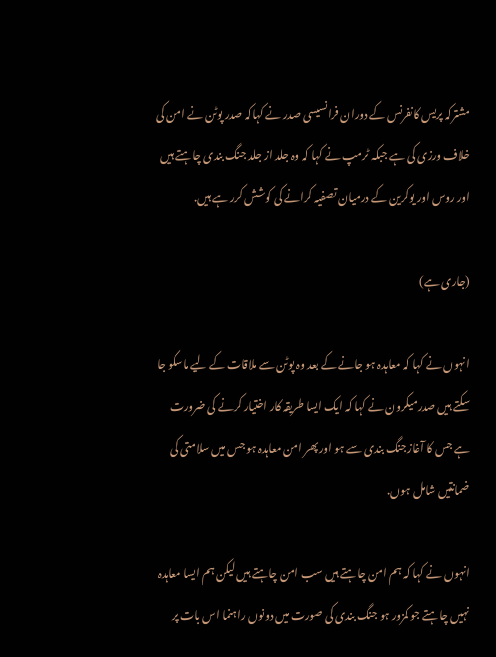مشترکہ پریس کانفرنس کے دوران فرانسیسی صدر نے کہاکہ صدر پوٹن نے امن کی خلاف ورزی کی ہے جبکہ ٹرمپ نے کہا کہ وہ جلد از جلد جنگ بندی چاہتے ہیں اور روس اور یوکرین کے درمیان تصفیہ کرانے کی کوشش کرر ہے ہیں.

(جاری ہے)

انہوں نے کہا کہ معاہدہ ہو جانے کے بعد وہ پوٹن سے ملاقات کے لیے ماسکو جا سکتے ہیں صدرمیکرون نے کہا کہ ایک ایسا طریقہ کار اختیار کرنے کی ضرورت ہے جس کا آغازجنگ بندی سے ہو اور پھر امن معاہدہ ہو جس میں سلامتی کی ضمانتیں شامل ہوں.

انہوں نے کہا کہ ہم امن چاہتے ہیں سب امن چاہتے ہیں لیکن ہم ایسا معاہدہ نہیں چاہتے جو کمزور ہو جنگ بندی کی صورت میں دونوں راہنما اس بات پر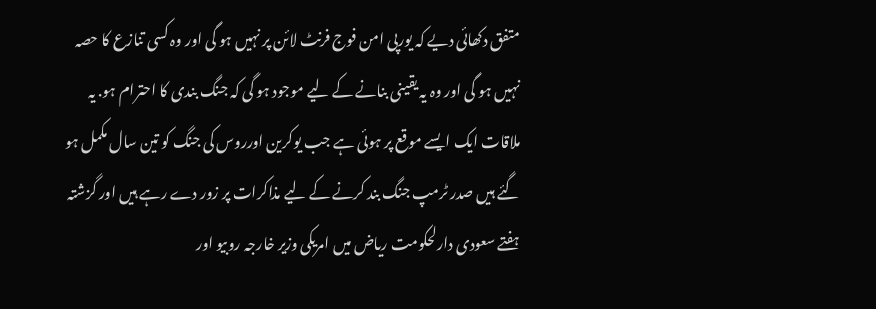متفق دکھائی دیے کہ یورپی امن فوج فرنٹ لائن پر نہیں ہو گی اور وہ کسی تنازع کا حصہ نہیں ہو گی اور وہ یہ یقینی بنانے کے لیے موجود ہو گی کہ جنگ بندی کا احترام ہو. یہ ملاقات ایک ایسے موقع پر ہوئی ہے جب یوکرین اورروس کی جنگ کو تین سال مکمل ہو گئے ہیں صدر ٹرمپ جنگ بند کرنے کے لیے مذاکرات پر زور دے رہے ہیں اور گزشتہ ہفتے سعودی دارلحکومت ریاض میں امریکی وزیر خارجہ روبیو اور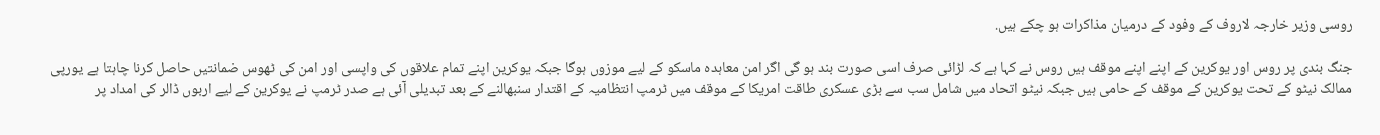روسی وزیر خارجہ لاروف کے وفود کے درمیان مذاکرات ہو چکے ہیں.

جنگ بندی پر روس اور یوکرین کے اپنے اپنے موقف ہیں روس نے کہا ہے کہ لڑائی صرف اسی صورت بند ہو گی اگر امن معاہدہ ماسکو کے لیے موزوں ہوگا جبکہ یوکرین اپنے تمام علاقوں کی واپسی اور امن کی ٹھوس ضمانتیں حاصل کرنا چاہتا ہے یورپی ممالک نیٹو کے تحت یوکرین کے موقف کے حامی ہیں جبکہ نیٹو اتحاد میں شامل سب سے بڑی عسکری طاقت امریکا کے موقف میں ٹرمپ انتظامیہ کے اقتدار سنبھالنے کے بعد تبدیلی آئی ہے صدر ٹرمپ نے یوکرین کے لیے اربوں ڈالر کی امداد پر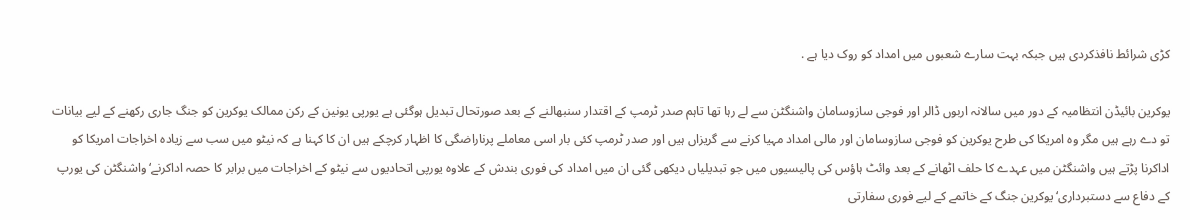کڑی شرائط نافذکردی ہیں جبکہ بہت سارے شعبوں میں امداد کو روک دیا ہے .

یوکرین بائیڈن انتظامیہ کے دور میں سالانہ اربوں ڈالر اور فوجی سازوسامان واشنگٹن سے لے رہا تھا تاہم صدر ٹرمپ کے اقتدار سنبھالنے کے بعد صورتحال تبدیل ہوگئی ہے یورپی یونین کے رکن ممالک یوکرین کو جنگ جاری رکھنے کے لیے بیانات تو دے رہے ہیں مگر وہ امریکا کی طرح یوکرین کو فوجی سازوسامان اور مالی امداد مہیا کرنے سے گریزاں ہیں اور صدر ٹرمپ کئی بار اسی معاملے پرناراضگی کا اظہار کرچکے ہیں ان کا کہنا ہے کہ نیٹو میں سب سے زیادہ اخراجات امریکا کو اداکرنا پڑتے ہیں واشنگٹن میں عہدے کا حلف اٹھانے کے بعد وائٹ ہاؤس کی پالیسیوں میں جو تبدیلیاں دیکھی گئی ان میں امداد کی فوری بندش کے علاوہ یورپی اتحادیوں سے نیٹو کے اخراجات میں برابر کا حصہ اداکرنے‘واشنگٹن کی یورپ کے دفاع سے دستبرداری‘یوکرین جنگ کے خاتمے کے لیے فوری سفارتی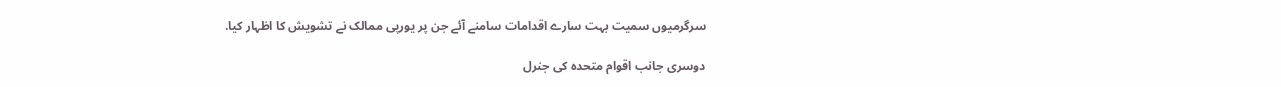سرگرمیوں سمیت بہت سارے اقدامات سامنے آئے جن پر یورپی ممالک نے تشویش کا اظہار کیا.

دوسری جانب اقوام متحدہ کی جنرل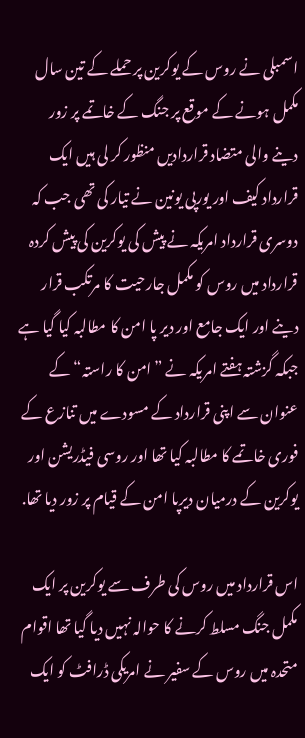اسمبلی نے روس کے یوکرین پر حملے کے تین سال مکمل ہونے کے موقع پر جنگ کے خاتمے پر زور دینے والی متضاد قراردادیں منظور کر لی ہیں ایک قرارداد کیف اور یورپی یونین نے تیار کی تھی جب کہ دوسری قرارداد امریکہ نے پیش کی یوکرین کی پیش کردہ قرارداد میں روس کو مکمل جارحیت کا مرتکب قرار دینے اور ایک جامع اور دیر پا امن کا مطالبہ کیا گیا ہے جبکہ گزشتہ ہفتے امریکہ نے ”امن کا راستہ“کے عنوان سے اپنی قرارداد کے مسودے میں تنازع کے فوری خاتمے کا مطالبہ کیا تھا اور روسی فیڈریشن اور یوکرین کے درمیان دیرپا امن کے قیام پر زور دیا تھا.

اس قرارداد میں روس کی طرف سے یوکرین پر ایک مکمل جنگ مسلط کرنے کا حوالہ نہیں دیا گیا تھا اقوام متحدہ میں روس کے سفیر نے امریکی ڈرافٹ کو ایک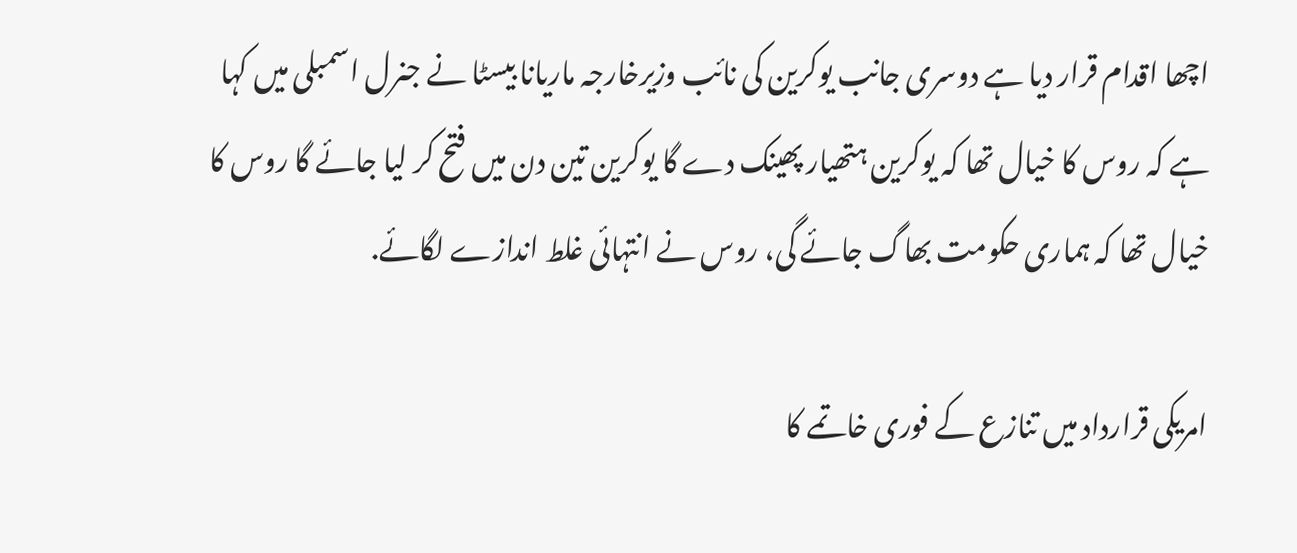اچھا اقدام قرار دیا ہے دوسری جانب یوکرین کی نائب وزیرخارجہ ماریانا بیسٹا نے جنرل اسمبلی میں کہا ہے کہ روس کا خیال تھا کہ یوکرین ہتھیار پھینک دے گا یوکرین تین دن میں فتح کر لیا جائے گا روس کا خیال تھا کہ ہماری حکومت بھاگ جائے گی، روس نے انتہائی غلط اندازے لگائے.

امریکی قرارداد میں تنازع کے فوری خاتمے کا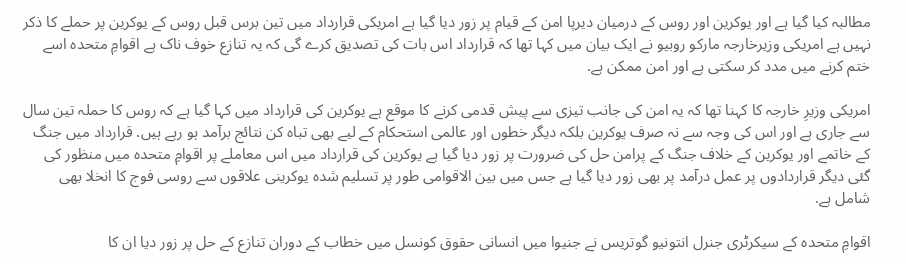مطالبہ کیا گیا ہے اور یوکرین اور روس کے درمیان دیرپا امن کے قیام پر زور دیا گیا ہے امریکی قرارداد میں تین برس قبل روس کے یوکرین پر حملے کا ذکر نہیں ہے امریکی وزیرخارجہ مارکو روبیو نے ایک بیان میں کہا تھا کہ قرارداد اس بات کی تصدیق کرے گی کہ یہ تنازع خوف ناک ہے اقوامِ متحدہ اسے ختم کرنے میں مدد کر سکتی ہے اور امن ممکن ہے.

امریکی وزیرِ خارجہ کا کہنا تھا کہ یہ امن کی جانب تیزی سے پیش قدمی کرنے کا موقع ہے یوکرین کی قرارداد میں کہا گیا ہے کہ روس کا حملہ تین سال سے جاری ہے اور اس کی وجہ سے نہ صرف یوکرین بلکہ دیگر خطوں اور عالمی استحکام کے لیے بھی تباہ کن نتائج برآمد ہو رہے ہیں. قرارداد میں جنگ کے خاتمے اور یوکرین کے خلاف جنگ کے پرامن حل کی ضرورت پر زور دیا گیا ہے یوکرین کی قرارداد میں اس معاملے پر اقوامِ متحدہ میں منظور کی گئی دیگر قراردادوں پر عمل درآمد پر بھی زور دیا گیا ہے جس میں بین الاقوامی طور پر تسلیم شدہ یوکرینی علاقوں سے روسی فوج کا انخلا بھی شامل ہے.

اقوامِ متحدہ کے سیکرٹری جنرل انتونیو گوتریس نے جنیوا میں انسانی حقوق کونسل میں خطاب کے دوران تنازع کے حل پر زور دیا ان کا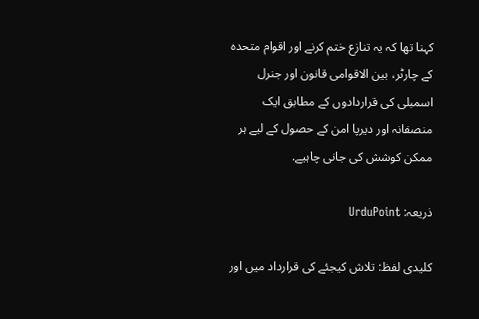کہنا تھا کہ یہ تنازع ختم کرنے اور اقوام متحدہ کے چارٹر، بین الاقوامی قانون اور جنرل اسمبلی کی قراردادوں کے مطابق ایک منصفانہ اور دیرپا امن کے حصول کے لیے ہر ممکن کوشش کی جانی چاہیے.

ذریعہ: UrduPoint

کلیدی لفظ: تلاش کیجئے کی قرارداد میں اور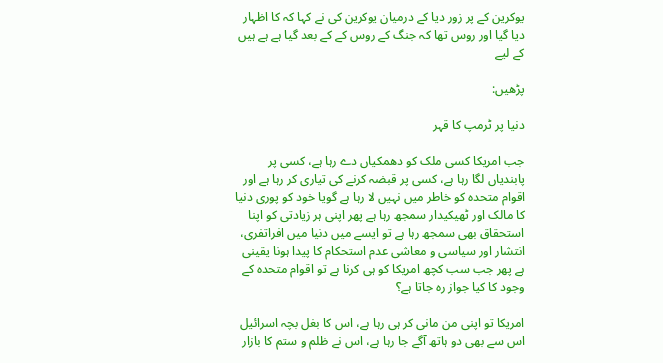یوکرین کے پر زور دیا کے درمیان یوکرین کی نے کہا کہ کا اظہار دیا گیا اور روس تھا کہ جنگ کے روس کے کے بعد گیا ہے ہے ہیں کے لیے

پڑھیں:

دنیا پر ٹرمپ کا قہر

جب امریکا کسی ملک کو دھمکیاں دے رہا ہے، کسی پر پابندیاں لگا رہا ہے، کسی پر قبضہ کرنے کی تیاری کر رہا ہے اور اقوام متحدہ کو خاطر میں نہیں لا رہا ہے گویا خود کو پوری دنیا کا مالک اور ٹھیکیدار سمجھ رہا ہے پھر اپنی ہر زیادتی کو اپنا استحقاق بھی سمجھ رہا ہے تو ایسے میں دنیا میں افراتفری، انتشار اور سیاسی و معاشی عدم استحکام کا پیدا ہونا یقینی ہے پھر جب سب کچھ امریکا کو ہی کرنا ہے تو اقوام متحدہ کے وجود کا کیا جواز رہ جاتا ہے؟

امریکا تو اپنی من مانی کر ہی رہا ہے، اس کا بغل بچہ اسرائیل اس سے بھی دو ہاتھ آگے جا رہا ہے، اس نے ظلم و ستم کا بازار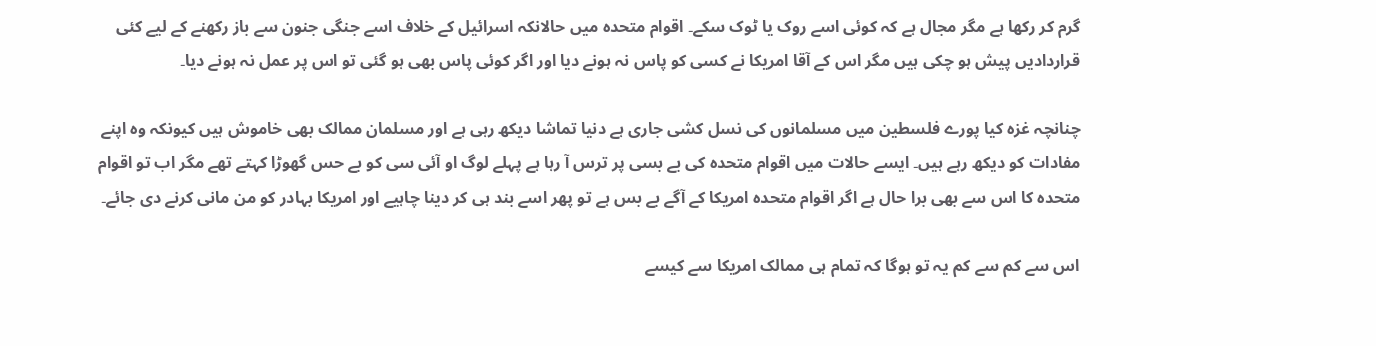گرم کر رکھا ہے مگر مجال ہے کہ کوئی اسے روک یا ٹوک سکے۔ اقوام متحدہ میں حالانکہ اسرائیل کے خلاف اسے جنگی جنون سے باز رکھنے کے لیے کئی قراردادیں پیش ہو چکی ہیں مگر اس کے آقا امریکا نے کسی کو پاس نہ ہونے دیا اور اگر کوئی پاس بھی ہو گئی تو اس پر عمل نہ ہونے دیا۔

چنانچہ غزہ کیا پورے فلسطین میں مسلمانوں کی نسل کشی جاری ہے دنیا تماشا دیکھ رہی ہے اور مسلمان ممالک بھی خاموش ہیں کیونکہ وہ اپنے مفادات کو دیکھ رہے ہیں۔ ایسے حالات میں اقوام متحدہ کی بے بسی پر ترس آ رہا ہے پہلے لوگ او آئی سی کو بے حس گھوڑا کہتے تھے مگر اب تو اقوام متحدہ کا اس سے بھی برا حال ہے اگر اقوام متحدہ امریکا کے آگے بے بس ہے تو پھر اسے بند ہی کر دینا چاہیے اور امریکا بہادر کو من مانی کرنے دی جائے۔

اس سے کم سے کم یہ تو ہوگا کہ تمام ہی ممالک امریکا سے کیسے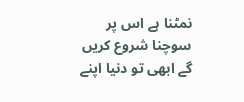نمٹنا ہے اس پر سوچنا شروع کریں گے ابھی تو دنیا اپنے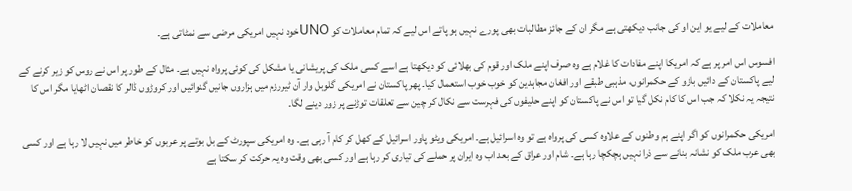معاملات کے لیے یو این او کی جانب دیکھتی ہے مگر ان کے جائز مطالبات بھی پورے نہیں ہو پاتے اس لیے کہ تمام معاملات کو UNOخود نہیں امریکی مرضی سے نمٹاتی ہے۔

افسوس اس امر پر ہے کہ امریکا اپنے مفادات کا غلام ہے وہ صرف اپنے ملک اور قوم کی بھلائی کو دیکھتا ہے اسے کسی ملک کی پریشانی یا مشکل کی کوئی پرواہ نہیں ہے۔ مثال کے طور پر اس نے روس کو زیر کرنے کے لیے پاکستان کے دائیں بازو کے حکمرانوں، مذہبی طبقے اور افغان مجاہدین کو خوب خوب استعمال کیا۔ پھر پاکستان نے امریکی گلوبل وار آن ٹیررزم میں ہزاروں جانیں گنوائیں اور کروڑوں ڈالر کا نقصان اٹھایا مگر اس کا نتیجہ یہ نکلا کہ جب اس کا کام نکل گیا تو اس نے پاکستان کو اپنے حلیفوں کی فہرست سے نکال کر چین سے تعلقات توڑنے پر زور دینے لگا۔

امریکی حکمرانوں کو اگر اپنے ہم وطنوں کے علاوہ کسی کی پرواہ ہے تو وہ اسرائیل ہے۔ امریکی ویٹو پاور اسرائیل کے کھل کر کام آ رہی ہے۔ وہ امریکی سپورٹ کے بل بوتے پر عربوں کو خاطر میں نہیں لا رہا ہے اور کسی بھی عرب ملک کو نشانہ بنانے سے ذرا نہیں ہچکچا رہا ہے۔ شام اور عراق کے بعد اب وہ ایران پر حملے کی تیاری کر رہا ہے اور کسی بھی وقت وہ یہ حرکت کر سکتا ہے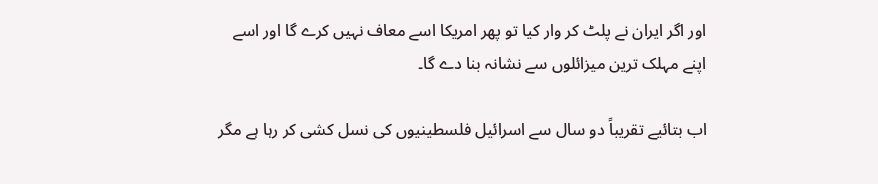اور اگر ایران نے پلٹ کر وار کیا تو پھر امریکا اسے معاف نہیں کرے گا اور اسے اپنے مہلک ترین میزائلوں سے نشانہ بنا دے گا۔

اب بتائیے تقریباً دو سال سے اسرائیل فلسطینیوں کی نسل کشی کر رہا ہے مگر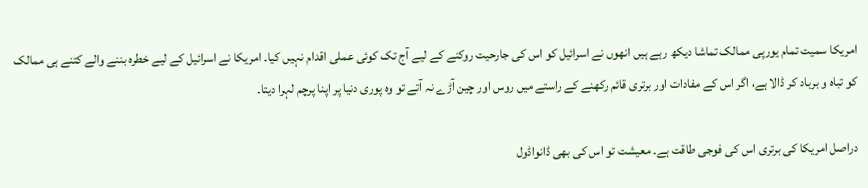امریکا سمیت تمام یورپی ممالک تماشا دیکھ رہے ہیں انھوں نے اسرائیل کو اس کی جارحیت روکنے کے لیے آج تک کوئی عملی اقدام نہیں کیا۔ امریکا نے اسرائیل کے لیے خطرہ بننے والے کتنے ہی ممالک کو تباہ و برباد کر ڈالا ہے، اگر اس کے مفادات اور برتری قائم رکھنے کے راستے میں روس اور چین آڑے نہ آتے تو وہ پوری دنیا پر اپنا پرچم لہرا دیتا۔

دراصل امریکا کی برتری اس کی فوجی طاقت ہے۔ معیشت تو اس کی بھی ڈانواڈول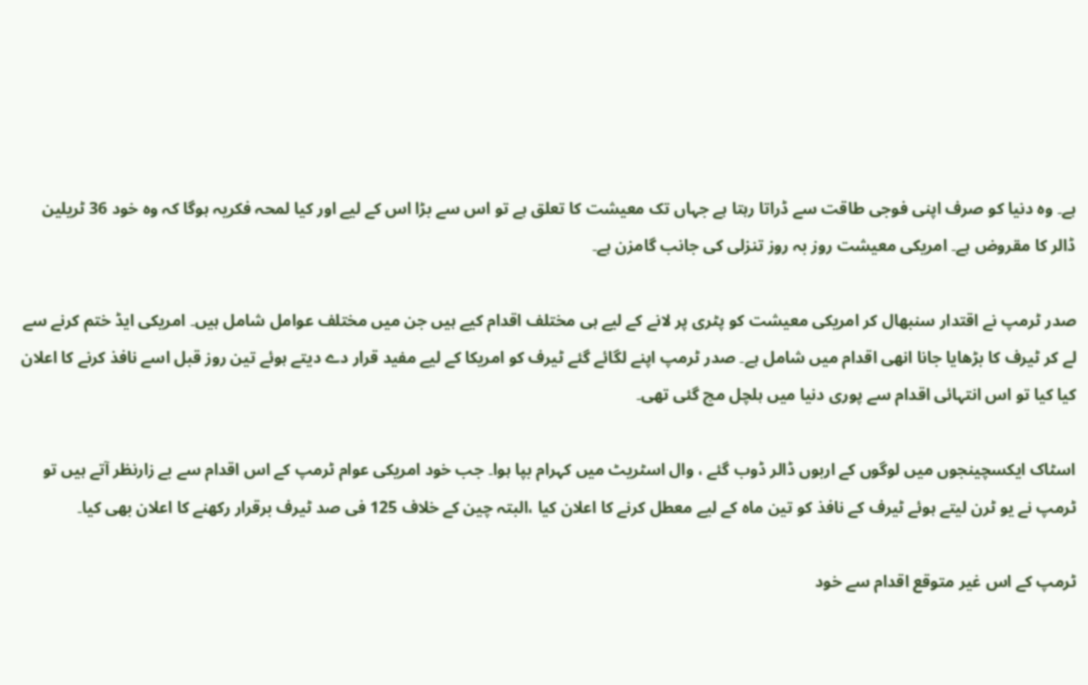ہے۔ وہ دنیا کو صرف اپنی فوجی طاقت سے ڈراتا رہتا ہے جہاں تک معیشت کا تعلق ہے تو اس سے بڑا اس کے لیے اور کیا لمحہ فکریہ ہوگا کہ وہ خود 36 ٹریلین ڈالر کا مقروض ہے۔ امریکی معیشت روز بہ روز تنزلی کی جانب گامزن ہے۔

صدر ٹرمپ نے اقتدار سنبھال کر امریکی معیشت کو پٹری پر لانے کے لیے ہی مختلف اقدام کیے ہیں جن میں مختلف عوامل شامل ہیں۔ امریکی ایڈ ختم کرنے سے لے کر ٹیرف کا بڑھایا جانا انھی اقدام میں شامل ہے۔ صدر ٹرمپ اپنے لگائے گئے ٹیرف کو امریکا کے لیے مفید قرار دے دیتے ہوئے تین روز قبل اسے نافذ کرنے کا اعلان کیا کیا تو اس انتہائی اقدام سے پوری دنیا میں ہلچل مچ گئی تھی۔

اسٹاک ایکسچینجوں میں لوگوں کے اربوں ڈالر ڈوب گئے ، وال اسٹریٹ میں کہرام بپا ہوا۔ جب خود امریکی عوام ٹرمپ کے اس اقدام سے بے زارنظر آتے ہیں تو ٹرمپ نے یو ٹرن لیتے ہوئے ٹیرف کے نافذ کو تین ماہ کے لیے معطل کرنے کا اعلان کیا ،البتہ چین کے خلاف 125 فی صد ٹیرف برقرار رکھنے کا اعلان بھی کیا۔

ٹرمپ کے اس غیر متوقع اقدام سے خود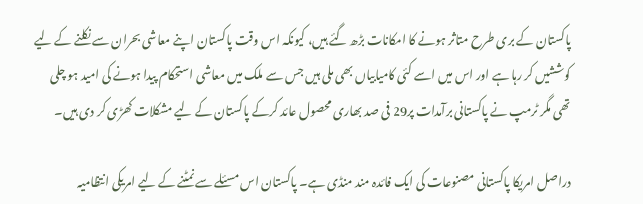پاکستان کے بری طرح متاثر ہونے کا امکانات بڑھ گئے ہیں، کیونکہ اس وقت پاکستان اپنے معاشی بحران سے نکلنے کے لیے کوششیں کر رہا ہے اور اس میں اسے کئی کامیابیاں بھی ملی ہیں جس سے ملک میں معاشی استحکام پیدا ہونے کی امید ہو چلی تھی مگر ٹرمپ نے پاکستانی برآمدات پر29 فی صد بھاری محصول عائد کرکے پاکستان کے لیے مشکلات کھڑی کر دی ہیں۔

دراصل امریکا پاکستانی مصنوعات کی ایک فائدہ مند منڈی ہے۔ پاکستان اس مسئلے سے نمٹنے کے لیے امریکی انتظامیہ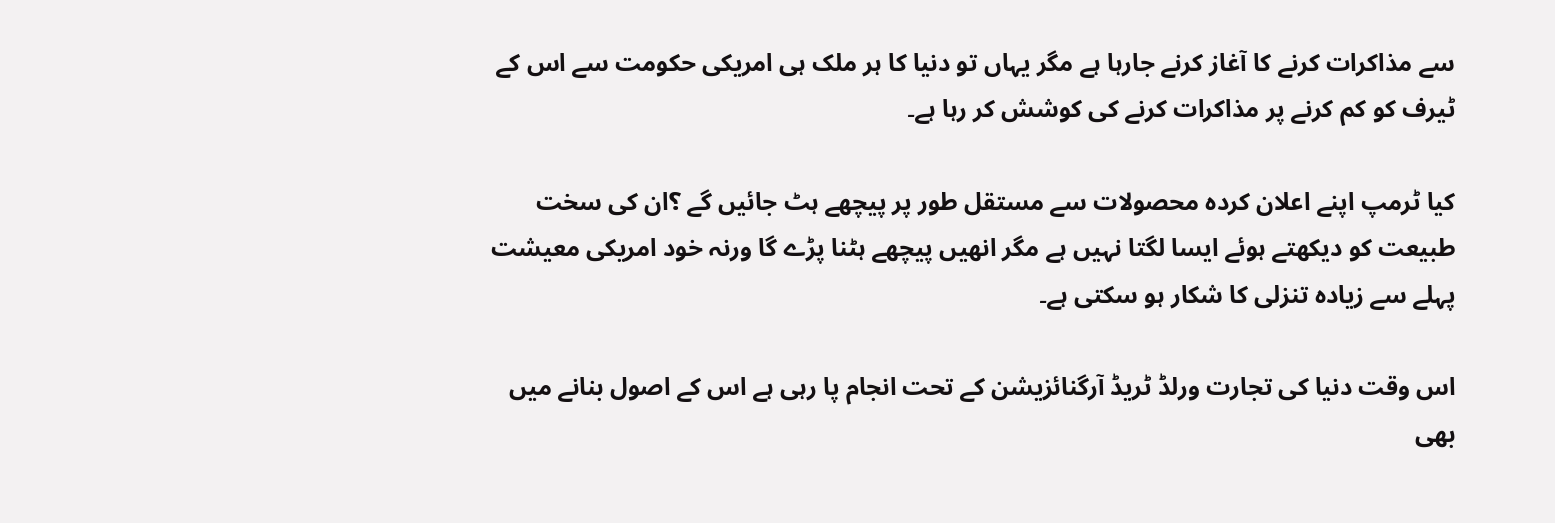سے مذاکرات کرنے کا آغاز کرنے جارہا ہے مگر یہاں تو دنیا کا ہر ملک ہی امریکی حکومت سے اس کے ٹیرف کو کم کرنے پر مذاکرات کرنے کی کوشش کر رہا ہے۔

کیا ٹرمپ اپنے اعلان کردہ محصولات سے مستقل طور پر پیچھے ہٹ جائیں گے ؟ان کی سخت طبیعت کو دیکھتے ہوئے ایسا لگتا نہیں ہے مگر انھیں پیچھے ہٹنا پڑے گا ورنہ خود امریکی معیشت پہلے سے زیادہ تنزلی کا شکار ہو سکتی ہے۔

اس وقت دنیا کی تجارت ورلڈ ٹریڈ آرگنائزیشن کے تحت انجام پا رہی ہے اس کے اصول بنانے میں بھی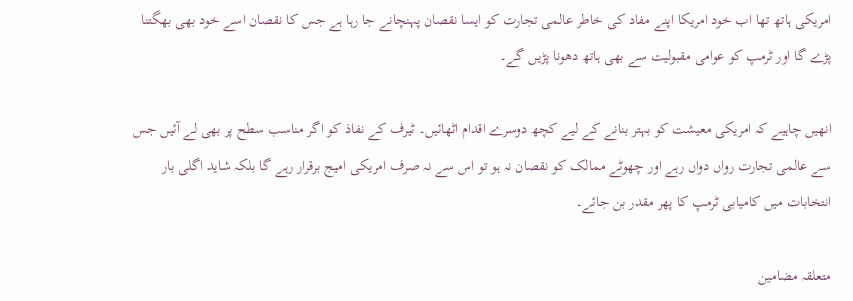امریکی ہاتھ تھا اب خود امریکا اپنے مفاد کی خاطر عالمی تجارت کو ایسا نقصان پہنچانے جا رہا ہے جس کا نقصان اسے خود بھی بھگتنا پڑے گا اور ٹرمپ کو عوامی مقبولیت سے بھی ہاتھ دھونا پڑیں گے۔

انھیں چاہیے کہ امریکی معیشت کو بہتر بنانے کے لیے کچھ دوسرے اقدام اٹھائیں۔ ٹیرف کے نفاذ کو اگر مناسب سطح پر بھی لے آئیں جس سے عالمی تجارت رواں دواں رہے اور چھوٹے ممالک کو نقصان نہ ہو تو اس سے نہ صرف امریکی امیج برقرار رہے گا بلکہ شاید اگلی بار انتخابات میں کامیابی ٹرمپ کا پھر مقدر بن جائے۔

متعلقہ مضامین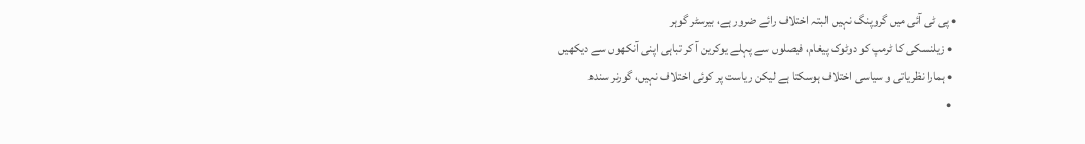• پی ٹی آئی میں گروپنگ نہیں البتہ اختلاف رائے ضرور ہے، بیرسٹر گوہر
  • زیلنسکی کا ٹرمپ کو دوٹوک پیغام، فیصلوں سے پہلے یوکرین آ کر تباہی اپنی آنکھوں سے دیکھیں
  • ہمارا نظریاتی و سیاسی اختلاف ہوسکتا ہے لیکن ریاست پر کوئی اختلاف نہیں، گورنر سندھ
  •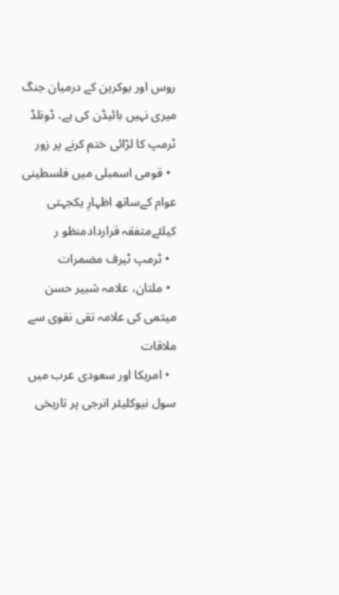روس اور یوکرین کے درمیان جنگ میری نہیں بائیڈن کی ہے، ڈونلڈ ٹرمپ کا لڑائی ختم کرنے پر زور
  • قومی اسمبلی میں فلسطینی عوام کےساتھ اظہارِ یکجہتی کیلئےمتفقہ قراردادمنظو ر
  • ٹرمپ ٹیرف مضمرات
  • ملتان، علامہ شبیر حسن میثمی کی علامہ تقی نقوی سے ملاقات
  • امریکا اور سعودی عرب میں سول نیوکلیئر انرجی پر تاریخی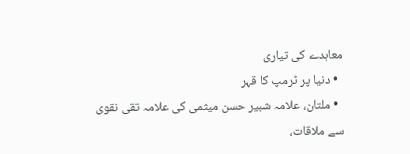معاہدے کی تیاری
  • دنیا پر ٹرمپ کا قہر
  • ملتان، علامہ شبیر حسن میثمی کی علامہ تقی نقوی سے ملاقات،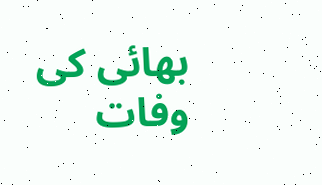بھائی کی وفات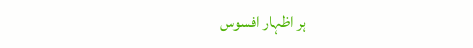ہر اظہار افسوس